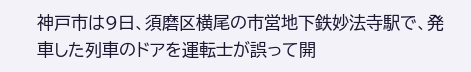神戸市は9日、須磨区横尾の市営地下鉄妙法寺駅で、発車した列車のドアを運転士が誤って開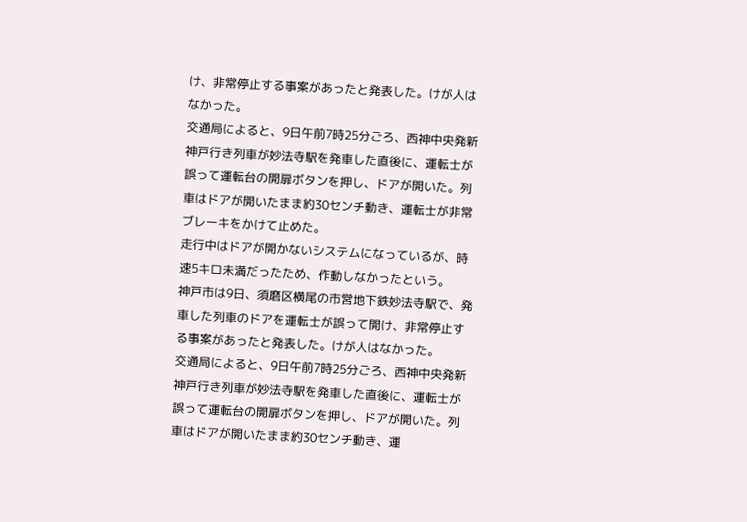け、非常停止する事案があったと発表した。けが人はなかった。
交通局によると、9日午前7時25分ごろ、西神中央発新神戸行き列車が妙法寺駅を発車した直後に、運転士が誤って運転台の開扉ボタンを押し、ドアが開いた。列車はドアが開いたまま約30センチ動き、運転士が非常ブレーキをかけて止めた。
走行中はドアが開かないシステムになっているが、時速5キロ未満だったため、作動しなかったという。
神戸市は9日、須磨区横尾の市営地下鉄妙法寺駅で、発車した列車のドアを運転士が誤って開け、非常停止する事案があったと発表した。けが人はなかった。
交通局によると、9日午前7時25分ごろ、西神中央発新神戸行き列車が妙法寺駅を発車した直後に、運転士が誤って運転台の開扉ボタンを押し、ドアが開いた。列車はドアが開いたまま約30センチ動き、運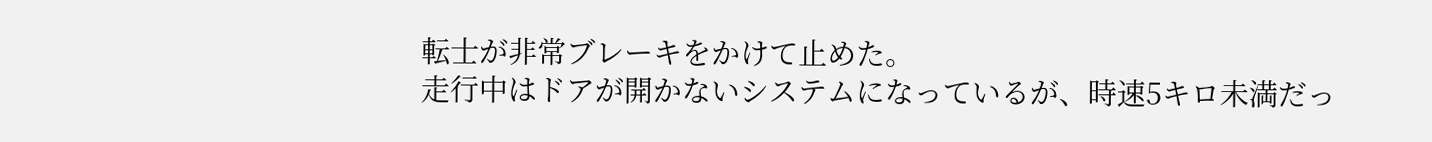転士が非常ブレーキをかけて止めた。
走行中はドアが開かないシステムになっているが、時速5キロ未満だっ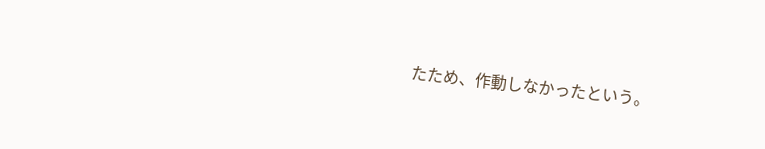たため、作動しなかったという。